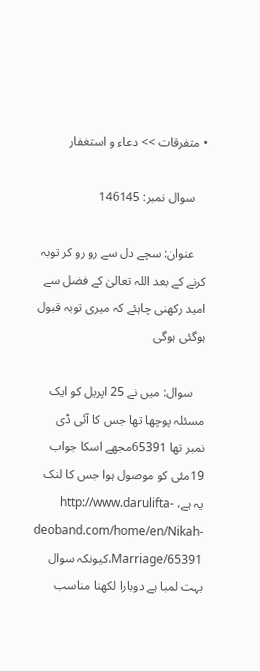• متفرقات >> دعاء و استغفار

    سوال نمبر: 146145

    عنوان: سچے دل سے رو رو کر توبہ کرنے کے بعد اللہ تعالیٰ کے فضل سے امید رکھنی چاہئے کہ میری توبہ قبول ہوگئی ہوگی

    سوال: میں نے 25 اپریل کو ایک مسئلہ پوچھا تھا جس کا آئی ڈی نمبر تھا 65391مجھے اسکا جواب 19مئی کو موصول ہوا جس کا لنک یہ ہے، http://www.darulifta-deoband.com/home/en/Nikah-Marriage/65391،کیونکہ سوال بہت لمبا ہے دوبارا لکھنا مناسب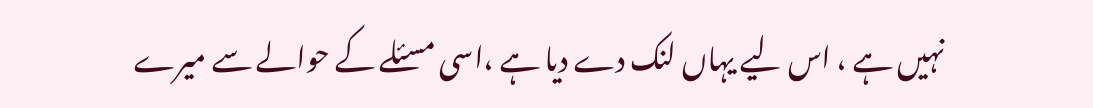نہیں ہے ، اس لیے یہاں لنک دے دیا ہے ،اسی مسئلے کے حوالے سے میرے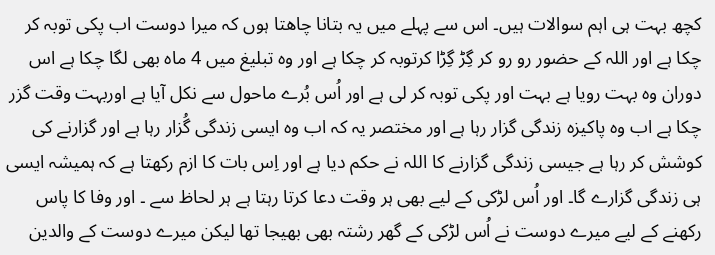کچھ بہت ہی اہم سوالات ہیں۔ اس سے پہلے میں یہ بتانا چاھتا ہوں کہ میرا دوست اب پکی توبہ کر چکا ہے اور اللہ کے حضور رو رو کر گِڑ گِڑا کرتوبہ کر چکا ہے اور وہ تبلیغ میں 4 ماہ بھی لگا چکا ہے اس دوران وہ بہت رویا ہے بہت اور پکی توبہ کر لی ہے اور اُس بُرے ماحول سے نکل آیا ہے اوربہت وقت گزر چکا ہے اب وہ پاکیزہ زندگی گزار رہا ہے اور مختصر یہ کہ اب وہ ایسی زندگی گُزار رہا ہے اور گزارنے کی کوشش کر رہا ہے جیسی زندگی گزارنے کا اللہ نے حکم دیا ہے اور اِس بات کا ازم رکھتا ہے کہ ہمیشہ ایسی ہی زندگی گزارے گا۔ اور اُس لڑکی کے لیے بھی ہر وقت دعا کرتا رہتا ہے ہر لحاظ سے ۔ اور وفا کا پاس رکھنے کے لیے میرے دوست نے اُس لڑکی کے گھر رشتہ بھی بھیجا تھا لیکن میرے دوست کے والدین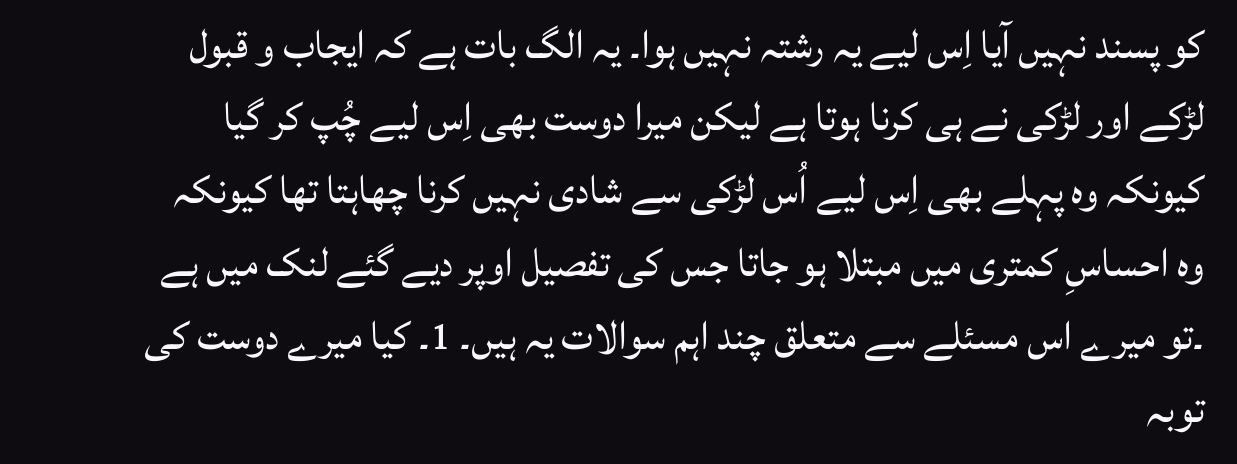کو پسند نہیں آیا اِس لیے یہ رشتہ نہیں ہوا۔ یہ الگ بات ہے کہ ایجاب و قبول لڑکے اور لڑکی نے ہی کرنا ہوتا ہے لیکن میرا دوست بھی اِس لیے چُپ کر گیا کیونکہ وہ پہلے بھی اِس لیے اُس لڑکی سے شادی نہیں کرنا چھاہتا تھا کیونکہ وہ احساسِ کمتری میں مبتلا ہو جاتا جس کی تفصیل اوپر دیے گئے لنک میں ہے ۔تو میرے اس مسئلے سے متعلق چند اہم سوالات یہ ہیں۔ 1۔ کیا میرے دوست کی توبہ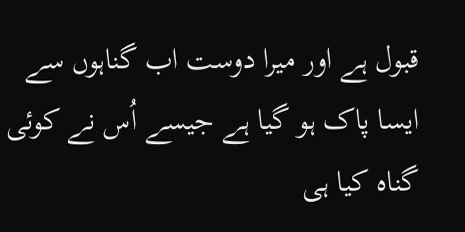قبول ہے اور میرا دوست اب گناہوں سے ایسا پاک ہو گیا ہے جیسے اُس نے کوئی گناہ کیا ہی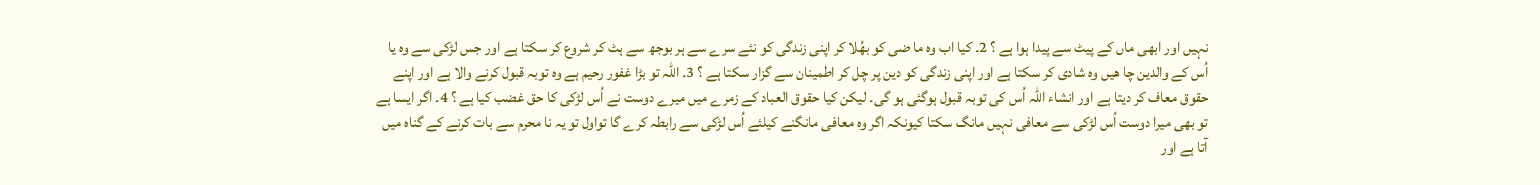نہیں اور ابھی ماں کے پیٹ سے پیدا ہوا ہے ؟ 2۔ کیا اب وہ ما ضی کو بھُلا کر اپنی زندگی کو نئے سرے سے ہر بوجھ سے ہٹ کر شروع کر سکتا ہے اور جس لڑکی سے وہ یا اُس کے والدین چا ھیں وہ شادی کر سکتا ہے اور اپنی زندگی کو دین پر چل کر اطمینان سے گزار سکتا ہے ؟ 3۔ اللہ تو بڑا غفور رحیم ہے وہ توبہ قبول کرنے والا ہے اور اپنے حقوق معاف کر دیتا ہے اور انشاء اللہ اُس کی توبہ قبول ہوگئی ہو گی۔ لیکن کیا حقوق العباد کے زمرے میں میرے دوست نے اُس لڑکی کا حق غضب کیا ہے ؟ 4۔ اگر ایسا ہے تو بھی میرا دوست اُس لڑکی سے معافی نہیں مانگ سکتا کیونکہ اگر وہ معافی مانگنے کیلئے اُس لڑکی سے رابطہ کرے گا تواول تو یہ نا محرم سے بات کرنے کے گناہ میں آتا ہے اور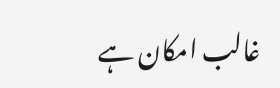غالب امکان ہے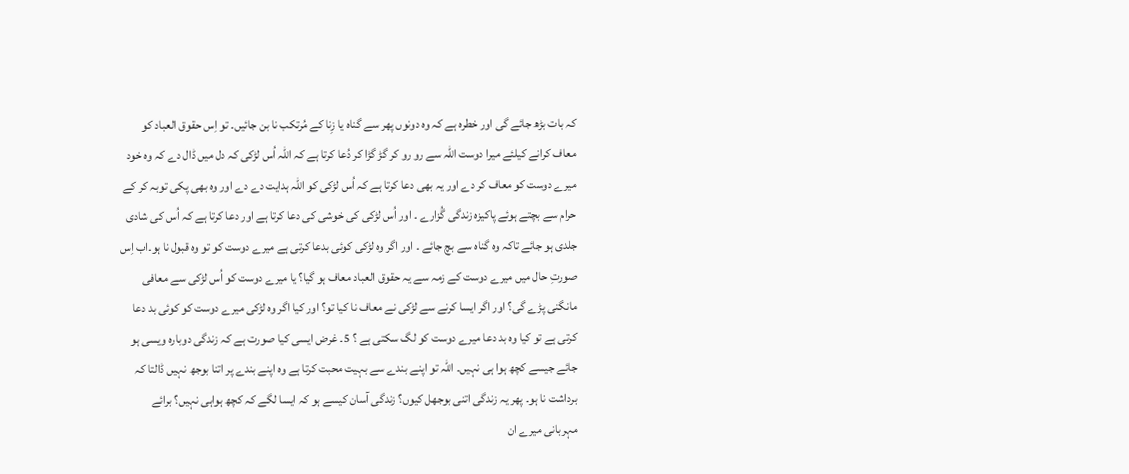کہ بات بڑھ جائے گی اور خطرہ ہے کہ وہ دونوں پھر سے گناہ یا زِنا کے مُرتکب نا بن جائیں۔ تو اِس حقوق العباد کو معاف کرانے کیلئے میرا دوست اللہ سے رو رو کر گڑ گڑا کر دُعا کرتا ہے کہ اللہ اُس لڑکی کہ دل میں ڈال دے کہ وہ خود میرے دوست کو معاف کر دے اور یہ بھی دعا کرتا ہے کہ اُس لڑکی کو اللہ ہدایت دے دے اور وہ بھی پکی توبہ کر کے حرام سے بچتے ہوئے پاکیزہ زندگی گُزارے ۔ اور اُس لڑکی کی خوشی کی دعا کرتا ہے اور دعا کرتا ہے کہ اُس کی شادی جلدی ہو جائے تاکہ وہ گناہ سے بچ جائے ۔ اور اگر وہ لڑکی کوئی بدعا کرتی ہے میرے دوست کو تو وہ قبول نا ہو۔اب اِس صورتِ حال میں میرے دوست کے زمہ سے یہ حقوق العباد معاف ہو گیا؟ یا میرے دوست کو اُس لڑکی سے معافی مانگنی پڑے گی؟ اور اگر ایسا کرنے سے لڑکی نے معاف نا کیا تو؟ اور کیا اگر وہ لڑکی میرے دوست کو کوئی بد دعا کرتی ہے تو کیا وہ بد دعا میرے دوست کو لگ سکتی ہے ؟ 5۔ غرض ایسی کیا صورت ہے کہ زندگی دوبارہ ویسی ہو جائے جیسے کچھ ہوا ہی نہیں۔ اللہ تو اپنے بندے سے بہیت محبت کرتا ہے وہ اپنے بندے پر اتنا بوجھ نہیں ڈالتا کہ برداشت نا ہو۔ پھر یہ زندگی اتنی بوجھل کیوں؟ زندگی آسان کیسے ہو کہ ایسا لگے کہ کچھ ہواہی نہیں؟ برائے مہربانی میرے ان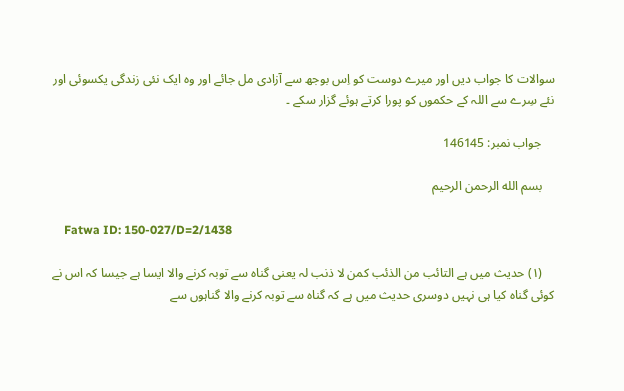سوالات کا جواب دیں اور میرے دوست کو اِس بوجھ سے آزادی مل جائے اور وہ ایک نئی زندگی یکسوئی اور نئے سِرے سے اللہ کے حکموں کو پورا کرتے ہوئے گزار سکے ۔

    جواب نمبر: 146145

    بسم الله الرحمن الرحيم

    Fatwa ID: 150-027/D=2/1438

    (۱) حدیث میں ہے التائب من الذئب کمن لا ذنب لہ یعنی گناہ سے توبہ کرنے والا ایسا ہے جیسا کہ اس نے کوئی گناہ کیا ہی نہیں دوسری حدیث میں ہے کہ گناہ سے توبہ کرنے والا گناہوں سے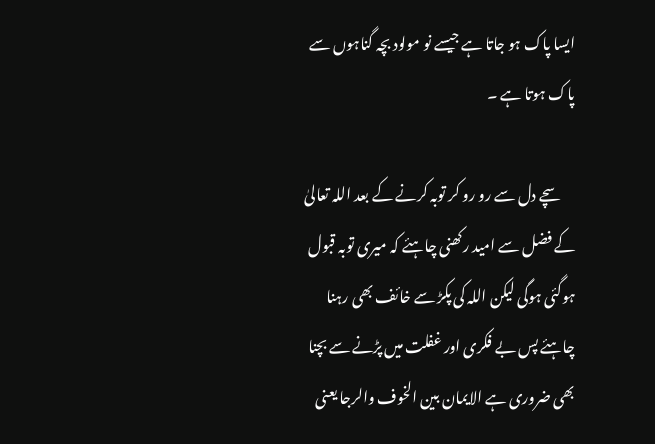ایسا پاک ہو جاتا ہے جیسے نو مولود بچہ گناہوں سے پاک ہوتا ہے ۔

    سچے دل سے رو رو کر توبہ کرنے کے بعد اللہ تعالیٰ کے فضل سے امید رکھنی چاہئے کہ میری توبہ قبول ہوگئی ہوگی لیکن اللہ کی پکڑ سے خائف بھی رہنا چاہئے پس بے فکری اور غفلت میں پڑنے سے بچنا بھی ضروری ہے الایمان بین الخوف والرجا یعنی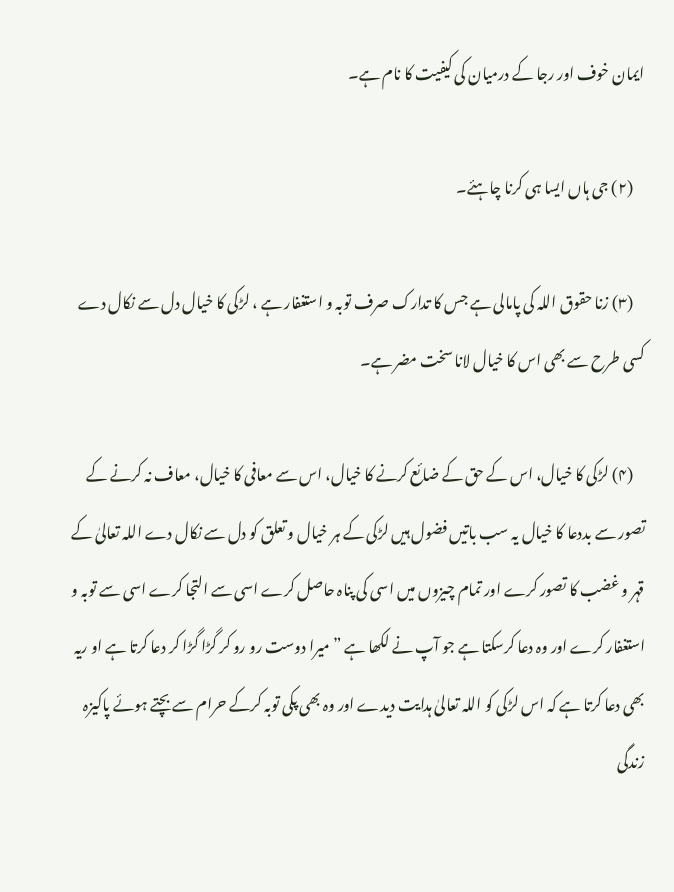ایمان خوف اور رجا کے درمیان کی کیفیت کا نام ہے۔

    (۲) جی ہاں ایسا ہی کرنا چاہئے۔

    (۳) زنا حقوق اللہ کی پامالی ہے جس کا تدارک صرف توبہ و استغفار ہے ، لڑکی کا خیال دل سے نکال دے کسی طرح سے بھی اس کا خیال لانا سخت مضر ہے۔

    (۴) لڑکی کا خیال، اس کے حق کے ضائع کرنے کا خیال، اس سے معافی کا خیال، معاف نہ کرنے کے تصور سے بددعا کا خیال یہ سب باتیں فضول ہیں لڑکی کے ہر خیال و تعلق کو دل سے نکال دے اللہ تعالیٰ کے قہر و غضب کا تصور کرے اور تمام چیزوں میں اسی کی پناہ حاصل کرے اسی سے التجا کرے اسی سے توبہ و استغفار کرے اور وہ دعا کرسکتا ہے جو آپ نے لکھا ہے ”میرا دوست رو رو کر گڑا گڑا کر دعا کرتا ہے او ریہ بھی دعا کرتا ہے کہ اس لڑکی کو اللہ تعالیٰ ہدایت دیدے اور وہ بھی پکی توبہ کرکے حرام سے بچتے ہوئے پاکیزہ زندگی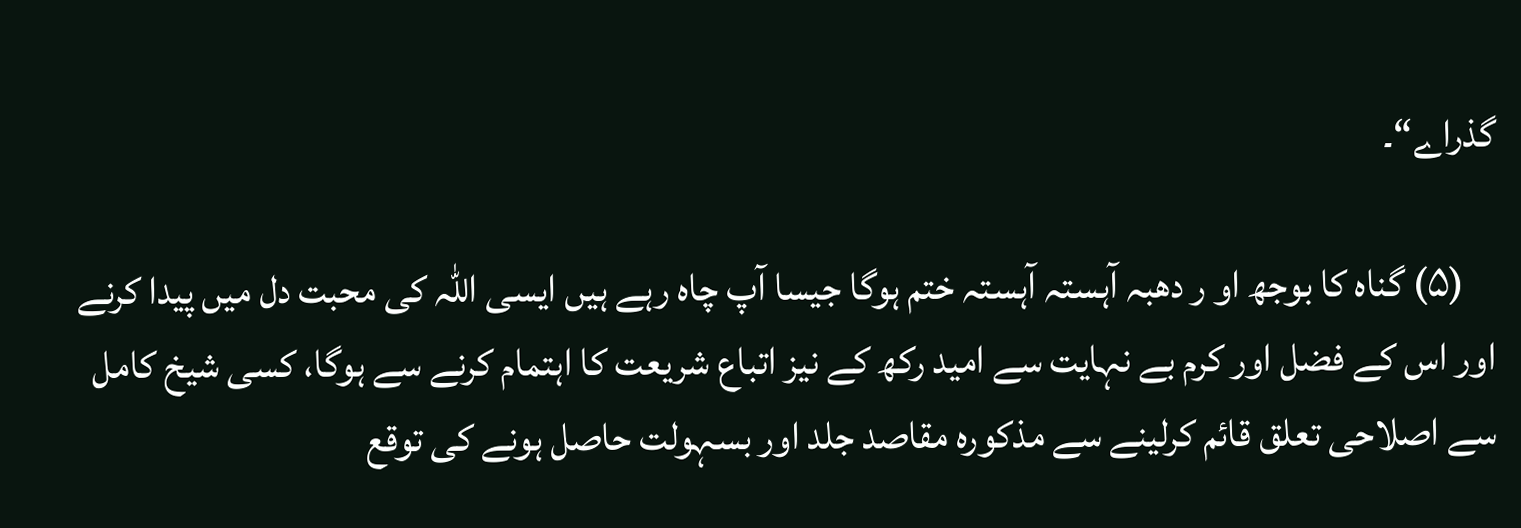گذراے“۔

    (۵) گناہ کا بوجھ او ر دھبہ آہستہ آہستہ ختم ہوگا جیسا آپ چاہ رہے ہیں ایسی اللہ کی محبت دل میں پیدا کرنے اور اس کے فضل اور کرم بے نہایت سے امید رکھ کے نیز اتباع شریعت کا اہتمام کرنے سے ہوگا، کسی شیخ کامل سے اصلاحی تعلق قائم کرلینے سے مذکورہ مقاصد جلد اور بسہولت حاصل ہونے کی توقع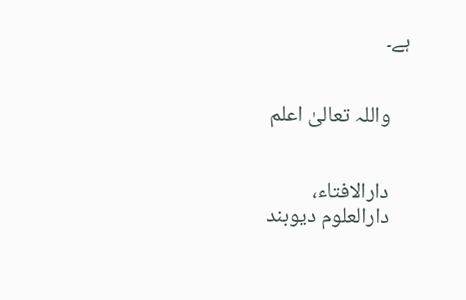ہے۔


    واللہ تعالیٰ اعلم


    دارالافتاء،
    دارالعلوم دیوبند